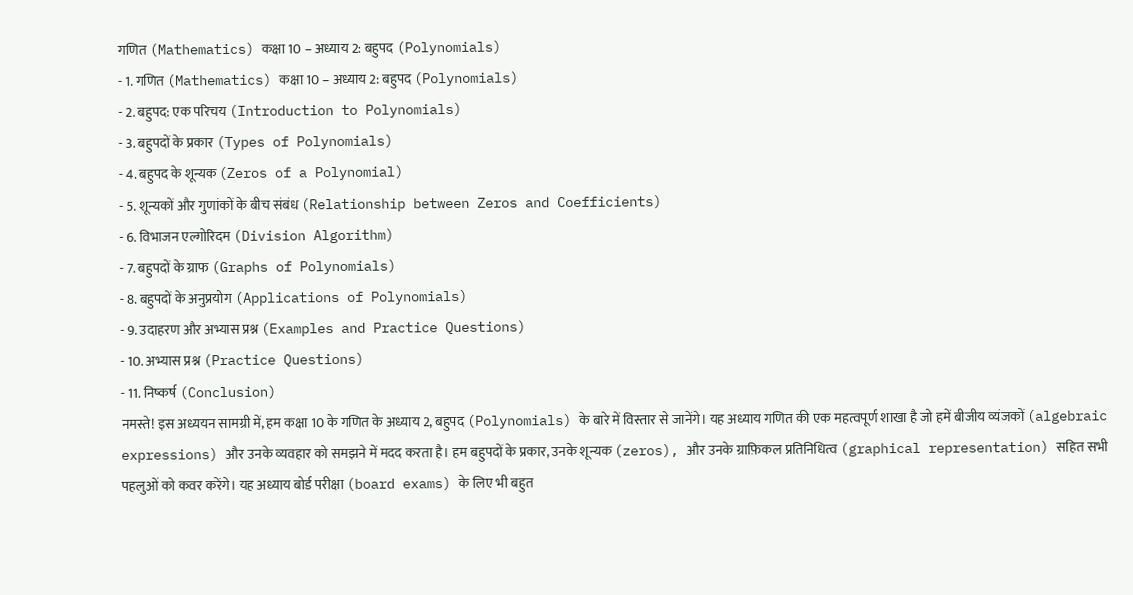गणित (Mathematics) कक्षा 10 – अध्याय 2: बहुपद (Polynomials)
- 1. गणित (Mathematics) कक्षा 10 – अध्याय 2: बहुपद (Polynomials)
- 2. बहुपद: एक परिचय (Introduction to Polynomials)
- 3. बहुपदों के प्रकार (Types of Polynomials)
- 4. बहुपद के शून्यक (Zeros of a Polynomial)
- 5. शून्यकों और गुणांकों के बीच संबंध (Relationship between Zeros and Coefficients)
- 6. विभाजन एल्गोरिदम (Division Algorithm)
- 7. बहुपदों के ग्राफ (Graphs of Polynomials)
- 8. बहुपदों के अनुप्रयोग (Applications of Polynomials)
- 9. उदाहरण और अभ्यास प्रश्न (Examples and Practice Questions)
- 10. अभ्यास प्रश्न (Practice Questions)
- 11. निष्कर्ष (Conclusion)
नमस्ते! इस अध्ययन सामग्री में, हम कक्षा 10 के गणित के अध्याय 2, बहुपद (Polynomials) के बारे में विस्तार से जानेंगे। यह अध्याय गणित की एक महत्वपूर्ण शाखा है जो हमें बीजीय व्यंजकों (algebraic expressions) और उनके व्यवहार को समझने में मदद करता है। हम बहुपदों के प्रकार, उनके शून्यक (zeros), और उनके ग्राफ़िकल प्रतिनिधित्व (graphical representation) सहित सभी पहलुओं को कवर करेंगे। यह अध्याय बोर्ड परीक्षा (board exams) के लिए भी बहुत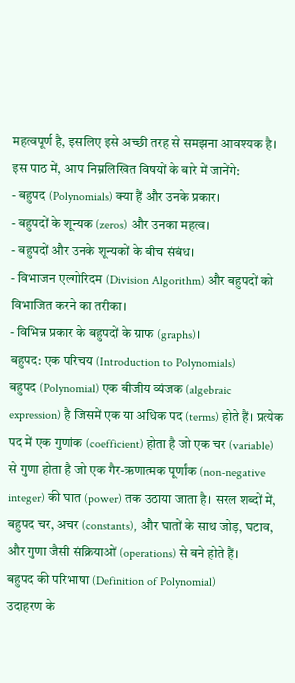महत्वपूर्ण है, इसलिए इसे अच्छी तरह से समझना आवश्यक है।
इस पाठ में, आप निम्नलिखित विषयों के बारे में जानेंगे:
- बहुपद (Polynomials) क्या हैं और उनके प्रकार।
- बहुपदों के शून्यक (zeros) और उनका महत्व।
- बहुपदों और उनके शून्यकों के बीच संबंध।
- विभाजन एल्गोरिदम (Division Algorithm) और बहुपदों को विभाजित करने का तरीका।
- विभिन्न प्रकार के बहुपदों के ग्राफ (graphs)।
बहुपद: एक परिचय (Introduction to Polynomials)
बहुपद (Polynomial) एक बीजीय व्यंजक (algebraic expression) है जिसमें एक या अधिक पद (terms) होते हैं। प्रत्येक पद में एक गुणांक (coefficient) होता है जो एक चर (variable) से गुणा होता है जो एक गैर-ऋणात्मक पूर्णांक (non-negative integer) की घात (power) तक उठाया जाता है। सरल शब्दों में, बहुपद चर, अचर (constants), और घातों के साथ जोड़, घटाव, और गुणा जैसी संक्रियाओं (operations) से बने होते हैं।
बहुपद की परिभाषा (Definition of Polynomial)
उदाहरण के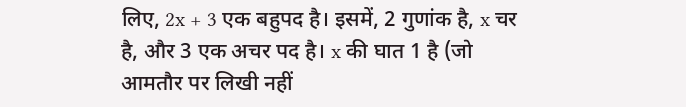लिए, 2x + 3 एक बहुपद है। इसमें, 2 गुणांक है, x चर है, और 3 एक अचर पद है। x की घात 1 है (जो आमतौर पर लिखी नहीं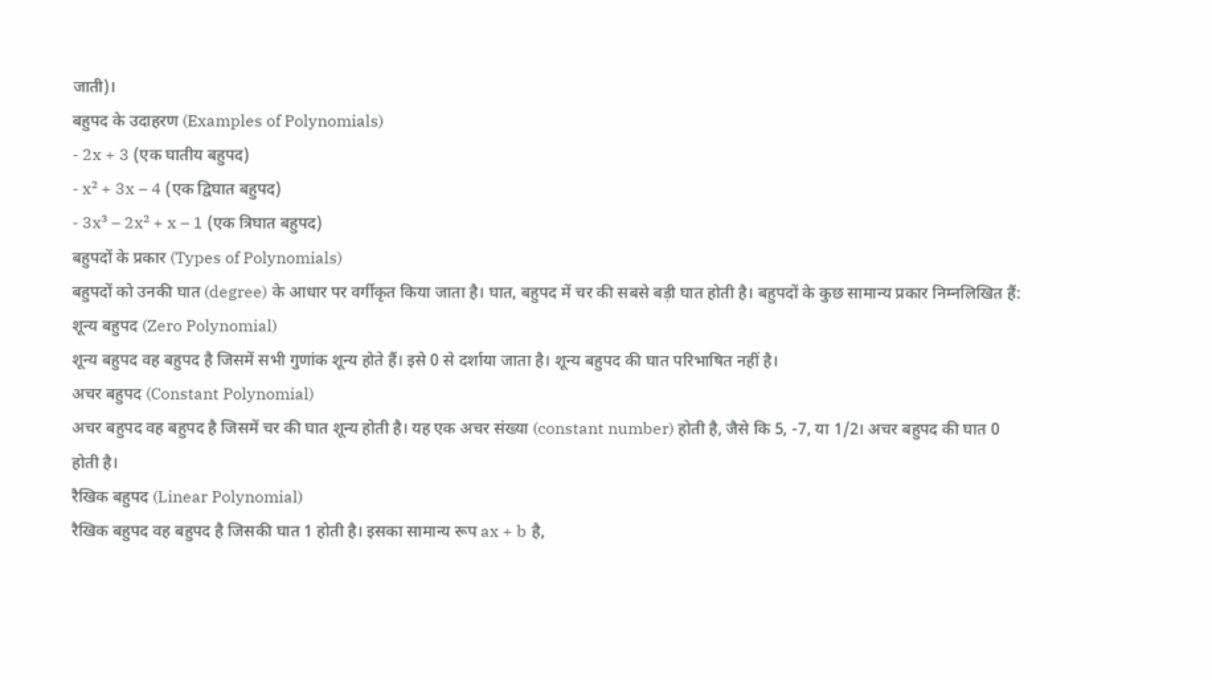जाती)।
बहुपद के उदाहरण (Examples of Polynomials)
- 2x + 3 (एक घातीय बहुपद)
- x² + 3x – 4 (एक द्विघात बहुपद)
- 3x³ – 2x² + x – 1 (एक त्रिघात बहुपद)
बहुपदों के प्रकार (Types of Polynomials)
बहुपदों को उनकी घात (degree) के आधार पर वर्गीकृत किया जाता है। घात, बहुपद में चर की सबसे बड़ी घात होती है। बहुपदों के कुछ सामान्य प्रकार निम्नलिखित हैं:
शून्य बहुपद (Zero Polynomial)
शून्य बहुपद वह बहुपद है जिसमें सभी गुणांक शून्य होते हैं। इसे 0 से दर्शाया जाता है। शून्य बहुपद की घात परिभाषित नहीं है।
अचर बहुपद (Constant Polynomial)
अचर बहुपद वह बहुपद है जिसमें चर की घात शून्य होती है। यह एक अचर संख्या (constant number) होती है, जैसे कि 5, -7, या 1/2। अचर बहुपद की घात 0 होती है।
रैखिक बहुपद (Linear Polynomial)
रैखिक बहुपद वह बहुपद है जिसकी घात 1 होती है। इसका सामान्य रूप ax + b है,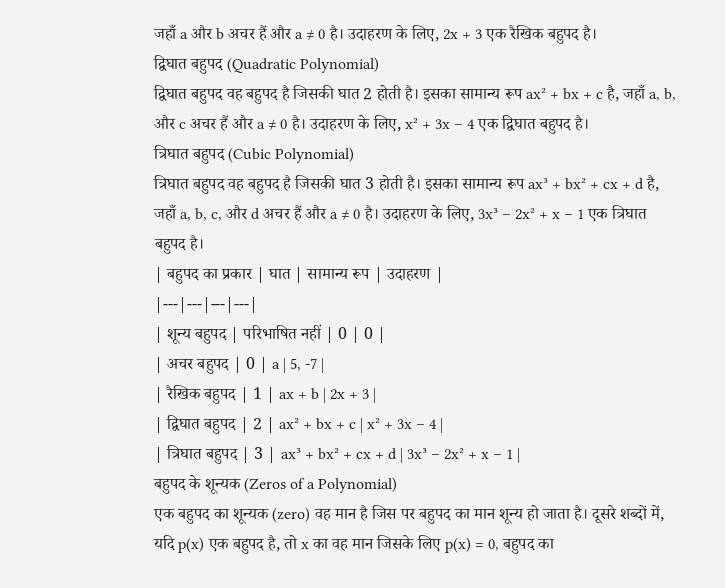जहाँ a और b अचर हैं और a ≠ 0 है। उदाहरण के लिए, 2x + 3 एक रैखिक बहुपद है।
द्विघात बहुपद (Quadratic Polynomial)
द्विघात बहुपद वह बहुपद है जिसकी घात 2 होती है। इसका सामान्य रूप ax² + bx + c है, जहाँ a, b, और c अचर हैं और a ≠ 0 है। उदाहरण के लिए, x² + 3x – 4 एक द्विघात बहुपद है।
त्रिघात बहुपद (Cubic Polynomial)
त्रिघात बहुपद वह बहुपद है जिसकी घात 3 होती है। इसका सामान्य रूप ax³ + bx² + cx + d है, जहाँ a, b, c, और d अचर हैं और a ≠ 0 है। उदाहरण के लिए, 3x³ – 2x² + x – 1 एक त्रिघात बहुपद है।
| बहुपद का प्रकार | घात | सामान्य रूप | उदाहरण |
|---|---|---|---|
| शून्य बहुपद | परिभाषित नहीं | 0 | 0 |
| अचर बहुपद | 0 | a | 5, -7 |
| रैखिक बहुपद | 1 | ax + b | 2x + 3 |
| द्विघात बहुपद | 2 | ax² + bx + c | x² + 3x – 4 |
| त्रिघात बहुपद | 3 | ax³ + bx² + cx + d | 3x³ – 2x² + x – 1 |
बहुपद के शून्यक (Zeros of a Polynomial)
एक बहुपद का शून्यक (zero) वह मान है जिस पर बहुपद का मान शून्य हो जाता है। दूसरे शब्दों में, यदि p(x) एक बहुपद है, तो x का वह मान जिसके लिए p(x) = 0, बहुपद का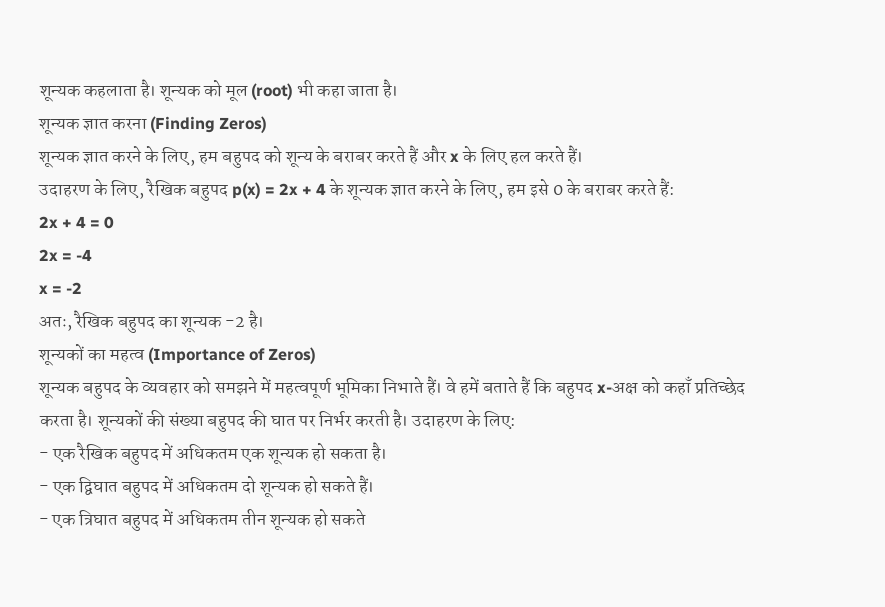शून्यक कहलाता है। शून्यक को मूल (root) भी कहा जाता है।
शून्यक ज्ञात करना (Finding Zeros)
शून्यक ज्ञात करने के लिए, हम बहुपद को शून्य के बराबर करते हैं और x के लिए हल करते हैं।
उदाहरण के लिए, रैखिक बहुपद p(x) = 2x + 4 के शून्यक ज्ञात करने के लिए, हम इसे 0 के बराबर करते हैं:
2x + 4 = 0
2x = -4
x = -2
अतः, रैखिक बहुपद का शून्यक -2 है।
शून्यकों का महत्व (Importance of Zeros)
शून्यक बहुपद के व्यवहार को समझने में महत्वपूर्ण भूमिका निभाते हैं। वे हमें बताते हैं कि बहुपद x-अक्ष को कहाँ प्रतिच्छेद करता है। शून्यकों की संख्या बहुपद की घात पर निर्भर करती है। उदाहरण के लिए:
- एक रैखिक बहुपद में अधिकतम एक शून्यक हो सकता है।
- एक द्विघात बहुपद में अधिकतम दो शून्यक हो सकते हैं।
- एक त्रिघात बहुपद में अधिकतम तीन शून्यक हो सकते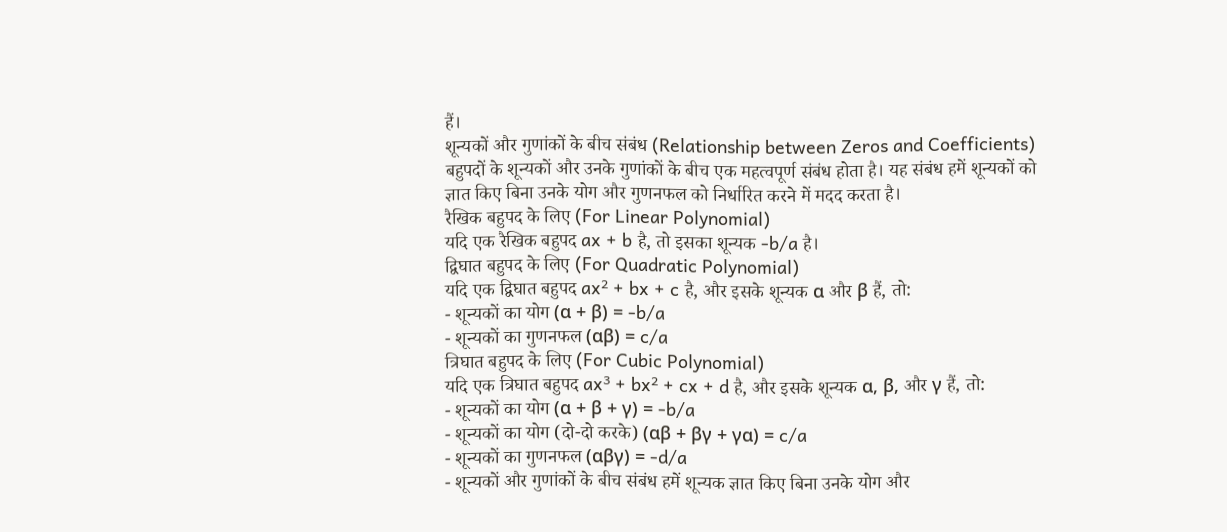हैं।
शून्यकों और गुणांकों के बीच संबंध (Relationship between Zeros and Coefficients)
बहुपदों के शून्यकों और उनके गुणांकों के बीच एक महत्वपूर्ण संबंध होता है। यह संबंध हमें शून्यकों को ज्ञात किए बिना उनके योग और गुणनफल को निर्धारित करने में मदद करता है।
रैखिक बहुपद के लिए (For Linear Polynomial)
यदि एक रैखिक बहुपद ax + b है, तो इसका शून्यक -b/a है।
द्विघात बहुपद के लिए (For Quadratic Polynomial)
यदि एक द्विघात बहुपद ax² + bx + c है, और इसके शून्यक α और β हैं, तो:
- शून्यकों का योग (α + β) = -b/a
- शून्यकों का गुणनफल (αβ) = c/a
त्रिघात बहुपद के लिए (For Cubic Polynomial)
यदि एक त्रिघात बहुपद ax³ + bx² + cx + d है, और इसके शून्यक α, β, और γ हैं, तो:
- शून्यकों का योग (α + β + γ) = -b/a
- शून्यकों का योग (दो-दो करके) (αβ + βγ + γα) = c/a
- शून्यकों का गुणनफल (αβγ) = -d/a
- शून्यकों और गुणांकों के बीच संबंध हमें शून्यक ज्ञात किए बिना उनके योग और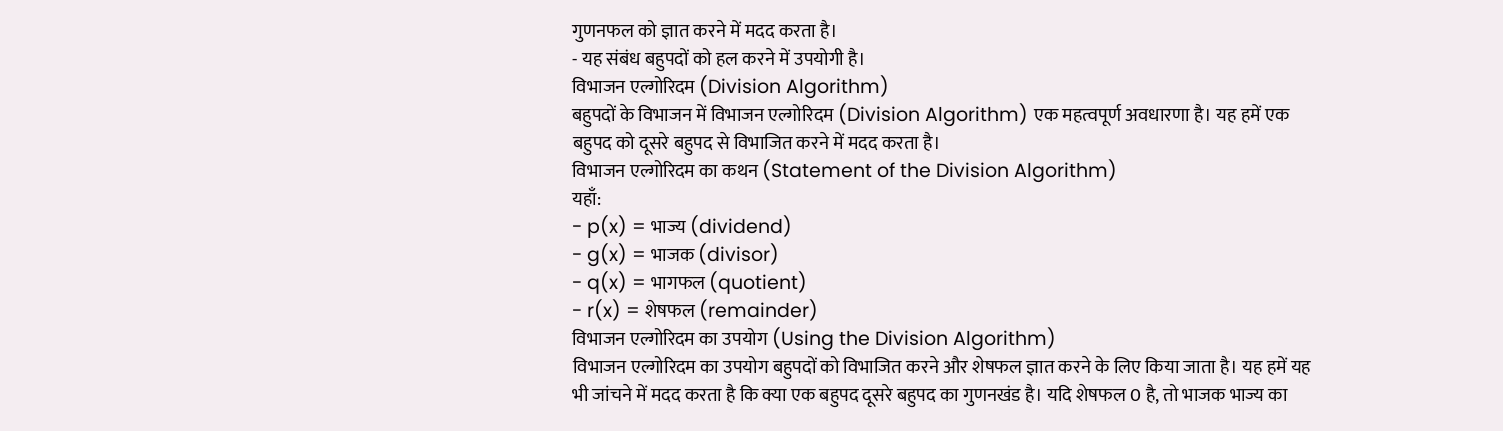गुणनफल को ज्ञात करने में मदद करता है।
- यह संबंध बहुपदों को हल करने में उपयोगी है।
विभाजन एल्गोरिदम (Division Algorithm)
बहुपदों के विभाजन में विभाजन एल्गोरिदम (Division Algorithm) एक महत्वपूर्ण अवधारणा है। यह हमें एक बहुपद को दूसरे बहुपद से विभाजित करने में मदद करता है।
विभाजन एल्गोरिदम का कथन (Statement of the Division Algorithm)
यहाँ:
- p(x) = भाज्य (dividend)
- g(x) = भाजक (divisor)
- q(x) = भागफल (quotient)
- r(x) = शेषफल (remainder)
विभाजन एल्गोरिदम का उपयोग (Using the Division Algorithm)
विभाजन एल्गोरिदम का उपयोग बहुपदों को विभाजित करने और शेषफल ज्ञात करने के लिए किया जाता है। यह हमें यह भी जांचने में मदद करता है कि क्या एक बहुपद दूसरे बहुपद का गुणनखंड है। यदि शेषफल 0 है, तो भाजक भाज्य का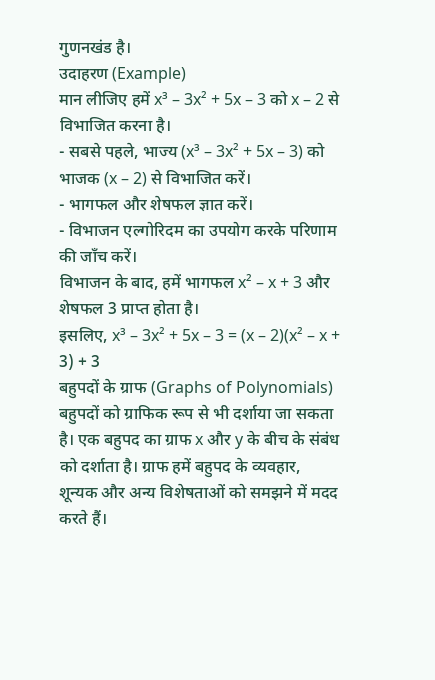गुणनखंड है।
उदाहरण (Example)
मान लीजिए हमें x³ – 3x² + 5x – 3 को x – 2 से विभाजित करना है।
- सबसे पहले, भाज्य (x³ – 3x² + 5x – 3) को भाजक (x – 2) से विभाजित करें।
- भागफल और शेषफल ज्ञात करें।
- विभाजन एल्गोरिदम का उपयोग करके परिणाम की जाँच करें।
विभाजन के बाद, हमें भागफल x² – x + 3 और शेषफल 3 प्राप्त होता है।
इसलिए, x³ – 3x² + 5x – 3 = (x – 2)(x² – x + 3) + 3
बहुपदों के ग्राफ (Graphs of Polynomials)
बहुपदों को ग्राफिक रूप से भी दर्शाया जा सकता है। एक बहुपद का ग्राफ x और y के बीच के संबंध को दर्शाता है। ग्राफ हमें बहुपद के व्यवहार, शून्यक और अन्य विशेषताओं को समझने में मदद करते हैं।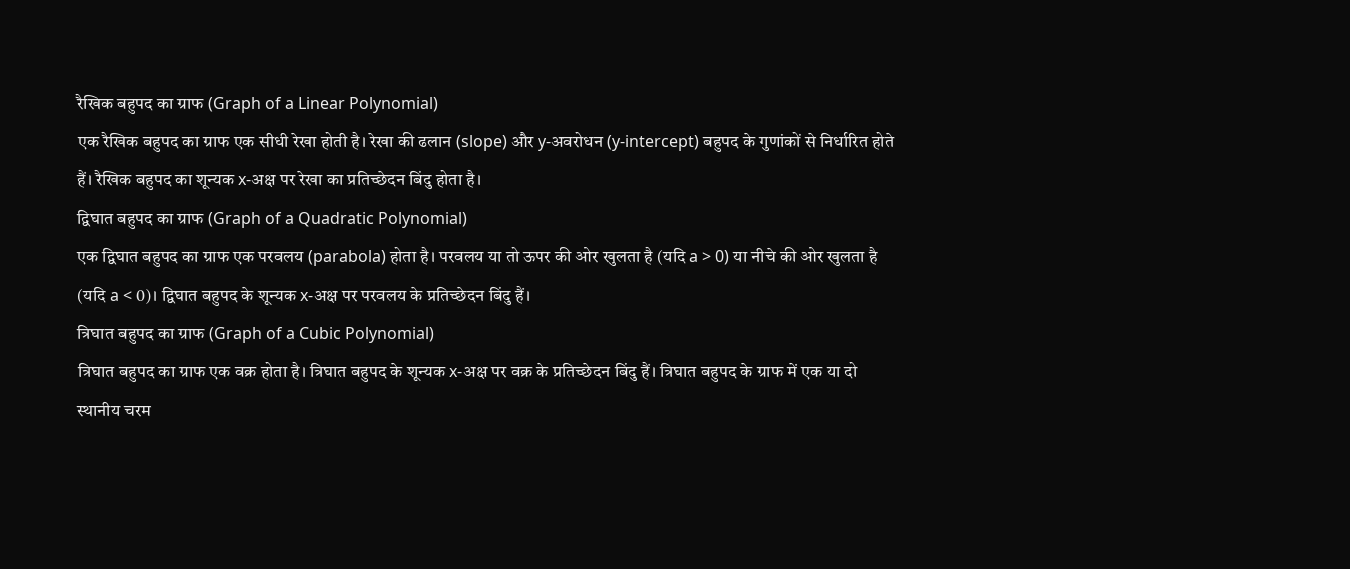रैखिक बहुपद का ग्राफ (Graph of a Linear Polynomial)
एक रैखिक बहुपद का ग्राफ एक सीधी रेखा होती है। रेखा की ढलान (slope) और y-अवरोधन (y-intercept) बहुपद के गुणांकों से निर्धारित होते हैं। रैखिक बहुपद का शून्यक x-अक्ष पर रेखा का प्रतिच्छेदन बिंदु होता है।
द्विघात बहुपद का ग्राफ (Graph of a Quadratic Polynomial)
एक द्विघात बहुपद का ग्राफ एक परवलय (parabola) होता है। परवलय या तो ऊपर की ओर खुलता है (यदि a > 0) या नीचे की ओर खुलता है (यदि a < 0)। द्विघात बहुपद के शून्यक x-अक्ष पर परवलय के प्रतिच्छेदन बिंदु हैं।
त्रिघात बहुपद का ग्राफ (Graph of a Cubic Polynomial)
त्रिघात बहुपद का ग्राफ एक वक्र होता है। त्रिघात बहुपद के शून्यक x-अक्ष पर वक्र के प्रतिच्छेदन बिंदु हैं। त्रिघात बहुपद के ग्राफ में एक या दो स्थानीय चरम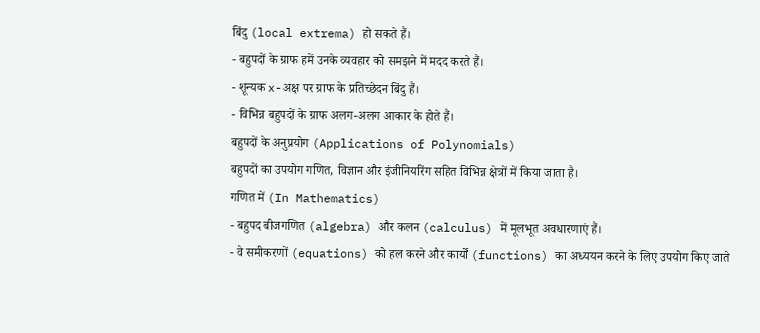बिंदु (local extrema) हो सकते हैं।
- बहुपदों के ग्राफ हमें उनके व्यवहार को समझने में मदद करते हैं।
- शून्यक x-अक्ष पर ग्राफ के प्रतिच्छेदन बिंदु हैं।
- विभिन्न बहुपदों के ग्राफ अलग-अलग आकार के होते हैं।
बहुपदों के अनुप्रयोग (Applications of Polynomials)
बहुपदों का उपयोग गणित, विज्ञान और इंजीनियरिंग सहित विभिन्न क्षेत्रों में किया जाता है।
गणित में (In Mathematics)
- बहुपद बीजगणित (algebra) और कलन (calculus) में मूलभूत अवधारणाएं हैं।
- वे समीकरणों (equations) को हल करने और कार्यों (functions) का अध्ययन करने के लिए उपयोग किए जाते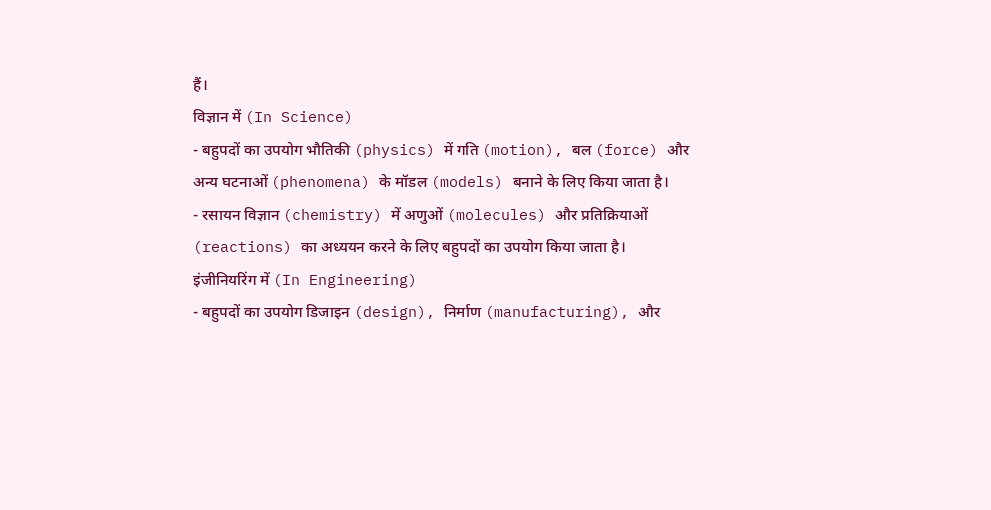हैं।
विज्ञान में (In Science)
- बहुपदों का उपयोग भौतिकी (physics) में गति (motion), बल (force) और अन्य घटनाओं (phenomena) के मॉडल (models) बनाने के लिए किया जाता है।
- रसायन विज्ञान (chemistry) में अणुओं (molecules) और प्रतिक्रियाओं (reactions) का अध्ययन करने के लिए बहुपदों का उपयोग किया जाता है।
इंजीनियरिंग में (In Engineering)
- बहुपदों का उपयोग डिजाइन (design), निर्माण (manufacturing), और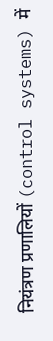नियंत्रण प्रणालियों (control systems) में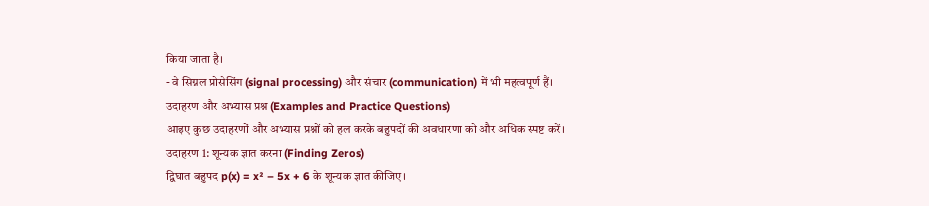किया जाता है।
- वे सिग्नल प्रोसेसिंग (signal processing) और संचार (communication) में भी महत्वपूर्ण हैं।
उदाहरण और अभ्यास प्रश्न (Examples and Practice Questions)
आइए कुछ उदाहरणों और अभ्यास प्रश्नों को हल करके बहुपदों की अवधारणा को और अधिक स्पष्ट करें।
उदाहरण 1: शून्यक ज्ञात करना (Finding Zeros)
द्विघात बहुपद p(x) = x² – 5x + 6 के शून्यक ज्ञात कीजिए।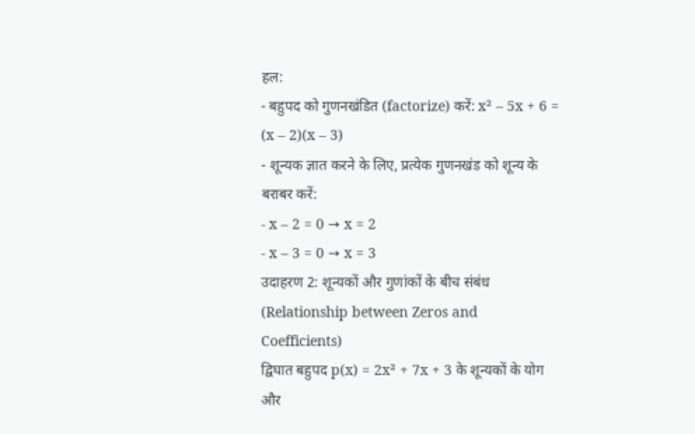हल:
- बहुपद को गुणनखंडित (factorize) करें: x² – 5x + 6 = (x – 2)(x – 3)
- शून्यक ज्ञात करने के लिए, प्रत्येक गुणनखंड को शून्य के बराबर करें:
- x – 2 = 0 → x = 2
- x – 3 = 0 → x = 3
उदाहरण 2: शून्यकों और गुणांकों के बीच संबंध (Relationship between Zeros and Coefficients)
द्विघात बहुपद p(x) = 2x² + 7x + 3 के शून्यकों के योग और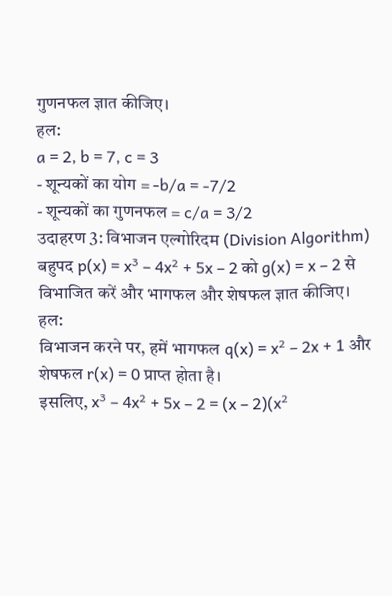गुणनफल ज्ञात कीजिए।
हल:
a = 2, b = 7, c = 3
- शून्यकों का योग = -b/a = -7/2
- शून्यकों का गुणनफल = c/a = 3/2
उदाहरण 3: विभाजन एल्गोरिदम (Division Algorithm)
बहुपद p(x) = x³ – 4x² + 5x – 2 को g(x) = x – 2 से विभाजित करें और भागफल और शेषफल ज्ञात कीजिए।
हल:
विभाजन करने पर, हमें भागफल q(x) = x² – 2x + 1 और शेषफल r(x) = 0 प्राप्त होता है।
इसलिए, x³ – 4x² + 5x – 2 = (x – 2)(x²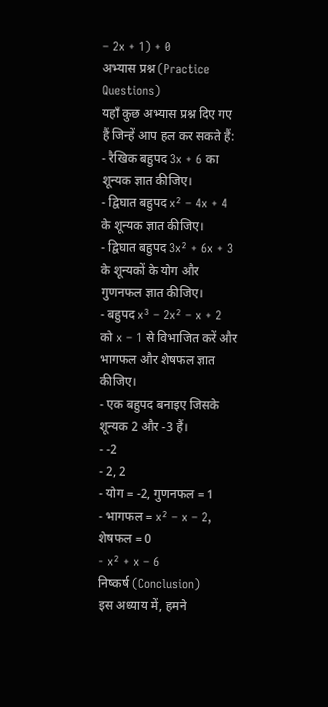– 2x + 1) + 0
अभ्यास प्रश्न (Practice Questions)
यहाँ कुछ अभ्यास प्रश्न दिए गए हैं जिन्हें आप हल कर सकते हैं:
- रैखिक बहुपद 3x + 6 का शून्यक ज्ञात कीजिए।
- द्विघात बहुपद x² – 4x + 4 के शून्यक ज्ञात कीजिए।
- द्विघात बहुपद 3x² + 6x + 3 के शून्यकों के योग और गुणनफल ज्ञात कीजिए।
- बहुपद x³ – 2x² – x + 2 को x – 1 से विभाजित करें और भागफल और शेषफल ज्ञात कीजिए।
- एक बहुपद बनाइए जिसके शून्यक 2 और -3 हैं।
- -2
- 2, 2
- योग = -2, गुणनफल = 1
- भागफल = x² – x – 2, शेषफल = 0
- x² + x – 6
निष्कर्ष (Conclusion)
इस अध्याय में, हमने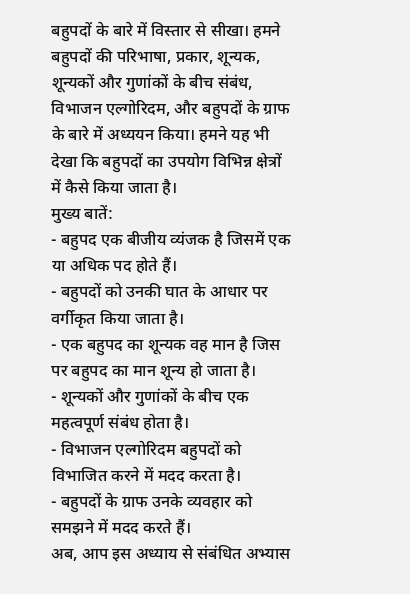बहुपदों के बारे में विस्तार से सीखा। हमने बहुपदों की परिभाषा, प्रकार, शून्यक, शून्यकों और गुणांकों के बीच संबंध, विभाजन एल्गोरिदम, और बहुपदों के ग्राफ के बारे में अध्ययन किया। हमने यह भी देखा कि बहुपदों का उपयोग विभिन्न क्षेत्रों में कैसे किया जाता है।
मुख्य बातें:
- बहुपद एक बीजीय व्यंजक है जिसमें एक या अधिक पद होते हैं।
- बहुपदों को उनकी घात के आधार पर वर्गीकृत किया जाता है।
- एक बहुपद का शून्यक वह मान है जिस पर बहुपद का मान शून्य हो जाता है।
- शून्यकों और गुणांकों के बीच एक महत्वपूर्ण संबंध होता है।
- विभाजन एल्गोरिदम बहुपदों को विभाजित करने में मदद करता है।
- बहुपदों के ग्राफ उनके व्यवहार को समझने में मदद करते हैं।
अब, आप इस अध्याय से संबंधित अभ्यास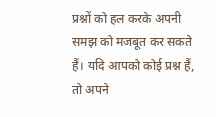प्रश्नों को हल करके अपनी समझ को मजबूत कर सकते हैं। यदि आपको कोई प्रश्न हैं, तो अपने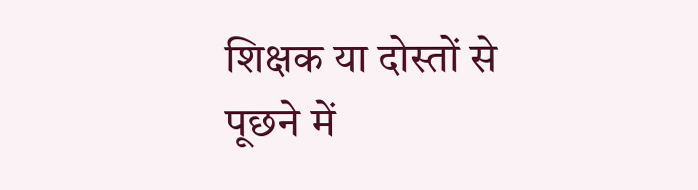शिक्षक या दोस्तों से पूछने में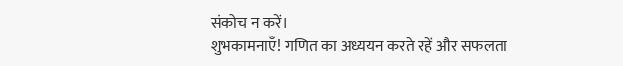संकोच न करें।
शुभकामनाएँ! गणित का अध्ययन करते रहें और सफलता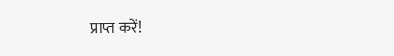प्राप्त करें!